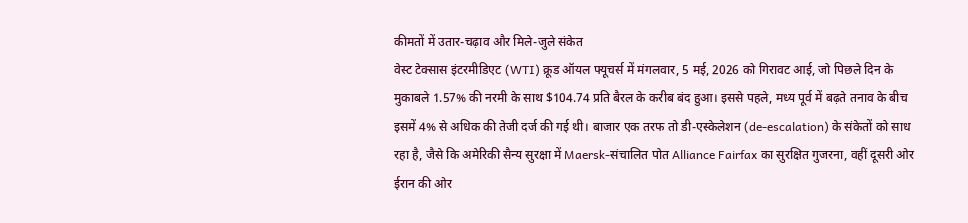कीमतों में उतार-चढ़ाव और मिले-जुले संकेत
वेस्ट टेक्सास इंटरमीडिएट (WTI) क्रूड ऑयल फ्यूचर्स में मंगलवार, 5 मई, 2026 को गिरावट आई, जो पिछले दिन के मुकाबले 1.57% की नरमी के साथ $104.74 प्रति बैरल के करीब बंद हुआ। इससे पहले, मध्य पूर्व में बढ़ते तनाव के बीच इसमें 4% से अधिक की तेजी दर्ज की गई थी। बाजार एक तरफ तो डी-एस्केलेशन (de-escalation) के संकेतों को साध रहा है, जैसे कि अमेरिकी सैन्य सुरक्षा में Maersk-संचालित पोत Alliance Fairfax का सुरक्षित गुजरना, वहीं दूसरी ओर ईरान की ओर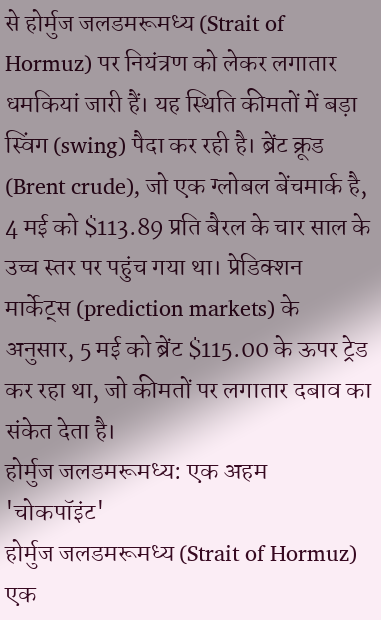से होर्मुज जलडमरूमध्य (Strait of Hormuz) पर नियंत्रण को लेकर लगातार धमकियां जारी हैं। यह स्थिति कीमतों में बड़ा स्विंग (swing) पैदा कर रही है। ब्रेंट क्रूड (Brent crude), जो एक ग्लोबल बेंचमार्क है, 4 मई को $113.89 प्रति बैरल के चार साल के उच्च स्तर पर पहुंच गया था। प्रेडिक्शन मार्केट्स (prediction markets) के अनुसार, 5 मई को ब्रेंट $115.00 के ऊपर ट्रेड कर रहा था, जो कीमतों पर लगातार दबाव का संकेत देता है।
होर्मुज जलडमरूमध्य: एक अहम 'चोकपॉइंट'
होर्मुज जलडमरूमध्य (Strait of Hormuz) एक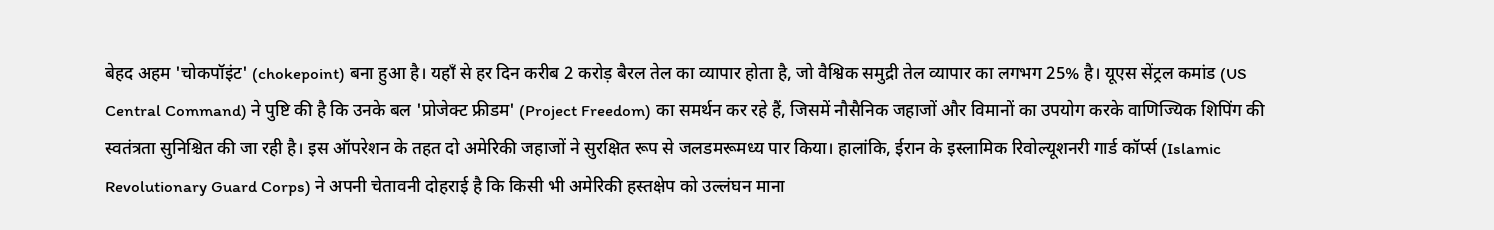बेहद अहम 'चोकपॉइंट' (chokepoint) बना हुआ है। यहाँ से हर दिन करीब 2 करोड़ बैरल तेल का व्यापार होता है, जो वैश्विक समुद्री तेल व्यापार का लगभग 25% है। यूएस सेंट्रल कमांड (US Central Command) ने पुष्टि की है कि उनके बल 'प्रोजेक्ट फ्रीडम' (Project Freedom) का समर्थन कर रहे हैं, जिसमें नौसैनिक जहाजों और विमानों का उपयोग करके वाणिज्यिक शिपिंग की स्वतंत्रता सुनिश्चित की जा रही है। इस ऑपरेशन के तहत दो अमेरिकी जहाजों ने सुरक्षित रूप से जलडमरूमध्य पार किया। हालांकि, ईरान के इस्लामिक रिवोल्यूशनरी गार्ड कॉर्प्स (Islamic Revolutionary Guard Corps) ने अपनी चेतावनी दोहराई है कि किसी भी अमेरिकी हस्तक्षेप को उल्लंघन माना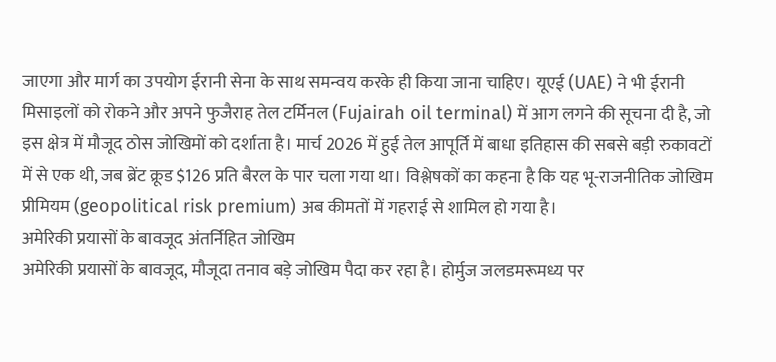जाएगा और मार्ग का उपयोग ईरानी सेना के साथ समन्वय करके ही किया जाना चाहिए। यूएई (UAE) ने भी ईरानी मिसाइलों को रोकने और अपने फुजैराह तेल टर्मिनल (Fujairah oil terminal) में आग लगने की सूचना दी है, जो इस क्षेत्र में मौजूद ठोस जोखिमों को दर्शाता है। मार्च 2026 में हुई तेल आपूर्ति में बाधा इतिहास की सबसे बड़ी रुकावटों में से एक थी, जब ब्रेंट क्रूड $126 प्रति बैरल के पार चला गया था। विश्लेषकों का कहना है कि यह भू-राजनीतिक जोखिम प्रीमियम (geopolitical risk premium) अब कीमतों में गहराई से शामिल हो गया है।
अमेरिकी प्रयासों के बावजूद अंतर्निहित जोखिम
अमेरिकी प्रयासों के बावजूद, मौजूदा तनाव बड़े जोखिम पैदा कर रहा है। होर्मुज जलडमरूमध्य पर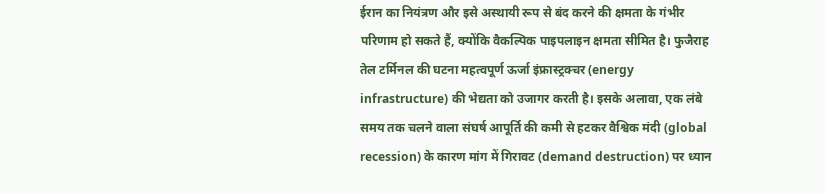ईरान का नियंत्रण और इसे अस्थायी रूप से बंद करने की क्षमता के गंभीर परिणाम हो सकते हैं, क्योंकि वैकल्पिक पाइपलाइन क्षमता सीमित है। फुजैराह तेल टर्मिनल की घटना महत्वपूर्ण ऊर्जा इंफ्रास्ट्रक्चर (energy infrastructure) की भेद्यता को उजागर करती है। इसके अलावा, एक लंबे समय तक चलने वाला संघर्ष आपूर्ति की कमी से हटकर वैश्विक मंदी (global recession) के कारण मांग में गिरावट (demand destruction) पर ध्यान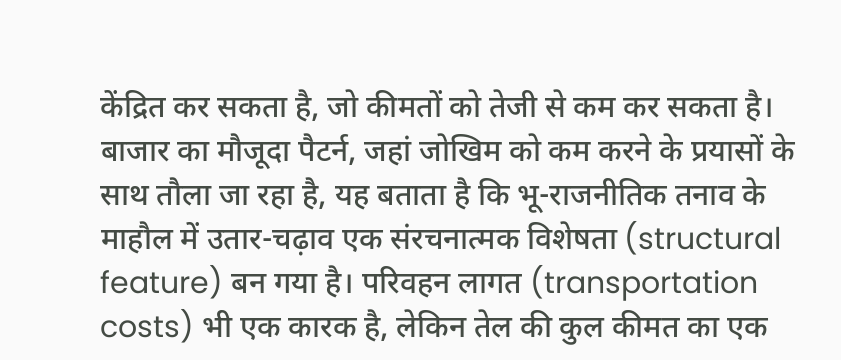केंद्रित कर सकता है, जो कीमतों को तेजी से कम कर सकता है। बाजार का मौजूदा पैटर्न, जहां जोखिम को कम करने के प्रयासों के साथ तौला जा रहा है, यह बताता है कि भू-राजनीतिक तनाव के माहौल में उतार-चढ़ाव एक संरचनात्मक विशेषता (structural feature) बन गया है। परिवहन लागत (transportation costs) भी एक कारक है, लेकिन तेल की कुल कीमत का एक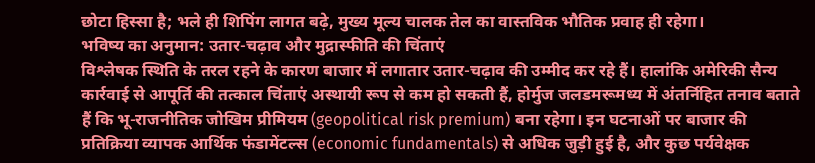छोटा हिस्सा है; भले ही शिपिंग लागत बढ़े, मुख्य मूल्य चालक तेल का वास्तविक भौतिक प्रवाह ही रहेगा।
भविष्य का अनुमान: उतार-चढ़ाव और मुद्रास्फीति की चिंताएं
विश्लेषक स्थिति के तरल रहने के कारण बाजार में लगातार उतार-चढ़ाव की उम्मीद कर रहे हैं। हालांकि अमेरिकी सैन्य कार्रवाई से आपूर्ति की तत्काल चिंताएं अस्थायी रूप से कम हो सकती हैं, होर्मुज जलडमरूमध्य में अंतर्निहित तनाव बताते हैं कि भू-राजनीतिक जोखिम प्रीमियम (geopolitical risk premium) बना रहेगा। इन घटनाओं पर बाजार की प्रतिक्रिया व्यापक आर्थिक फंडामेंटल्स (economic fundamentals) से अधिक जुड़ी हुई है, और कुछ पर्यवेक्षक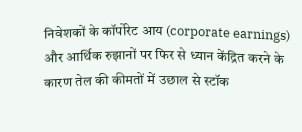निवेशकों के कॉर्पोरेट आय (corporate earnings) और आर्थिक रुझानों पर फिर से ध्यान केंद्रित करने के कारण तेल की कीमतों में उछाल से स्टॉक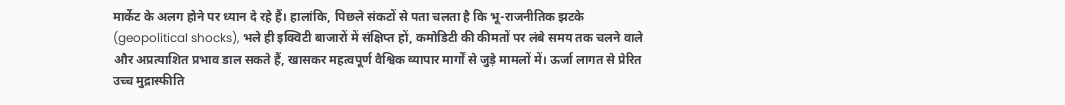मार्केट के अलग होने पर ध्यान दे रहे हैं। हालांकि, पिछले संकटों से पता चलता है कि भू-राजनीतिक झटके (geopolitical shocks), भले ही इक्विटी बाजारों में संक्षिप्त हों, कमोडिटी की कीमतों पर लंबे समय तक चलने वाले और अप्रत्याशित प्रभाव डाल सकते हैं, खासकर महत्वपूर्ण वैश्विक व्यापार मार्गों से जुड़े मामलों में। ऊर्जा लागत से प्रेरित उच्च मुद्रास्फीति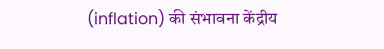(inflation) की संभावना केंद्रीय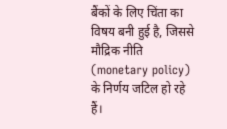बैंकों के लिए चिंता का विषय बनी हुई है, जिससे मौद्रिक नीति (monetary policy) के निर्णय जटिल हो रहे हैं।